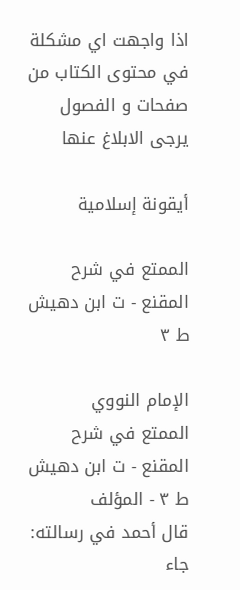اذا واجهت اي مشكلة في محتوى الكتاب من صفحات و الفصول يرجى الابلاغ عنها

أيقونة إسلامية

الممتع في شرح المقنع - ت ابن دهيش ط ٣

الإمام النووي
الممتع في شرح المقنع - ت ابن دهيش ط ٣ - المؤلف
قال أحمد في رسالته: جاء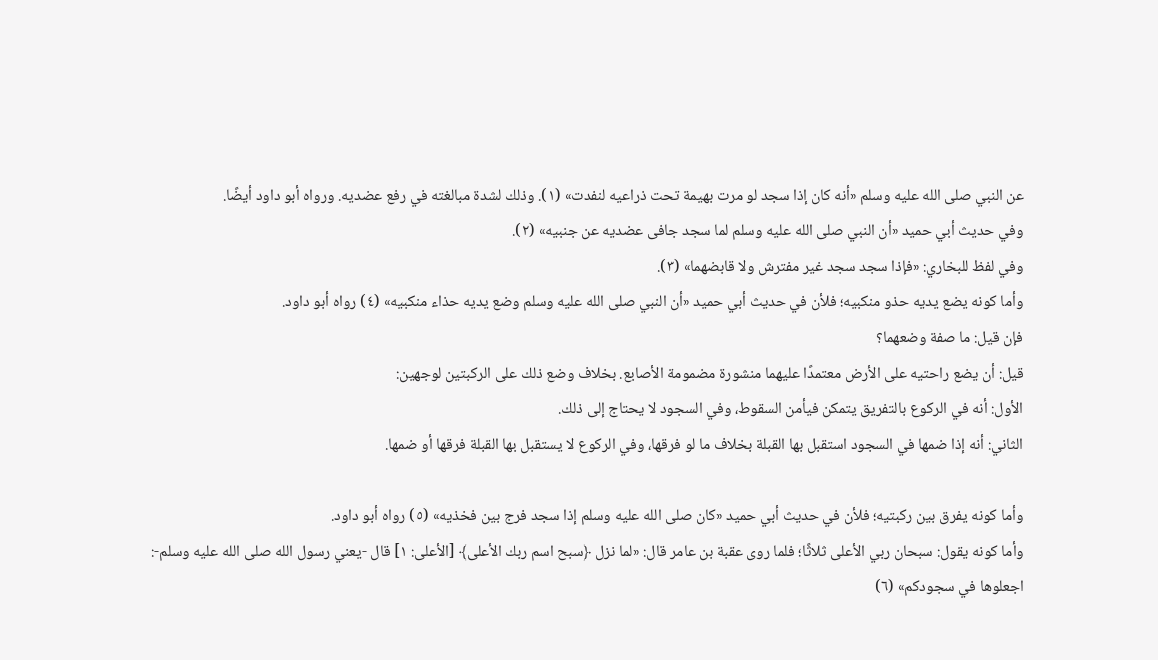عن النبي صلى الله عليه وسلم «أنه كان إذا سجد لو مرت بهيمة تحت ذراعيه لنفدت» (١). وذلك لشدة مبالغته في رفع عضديه. ورواه أبو داود أيضًا.
وفي حديث أبي حميد «أن النبي صلى الله عليه وسلم لما سجد جافى عضديه عن جنبيه» (٢).
وفي لفظ للبخاري: «فإذا سجد سجد غير مفترش ولا قابضهما» (٣).
وأما كونه يضع يديه حذو منكبيه؛ فلأن في حديث أبي حميد «أن النبي صلى الله عليه وسلم وضع يديه حذاء منكبيه» (٤) رواه أبو داود.
فإن قيل: ما صفة وضعهما؟
قيل: أن يضع راحتيه على الأرض معتمدًا عليهما منشورة مضمومة الأصابع. بخلاف وضع ذلك على الركبتين لوجهين:
الأول: أنه في الركوع بالتفريق يتمكن فيأمن السقوط، وفي السجود لا يحتاج إلى ذلك.
الثاني: أنه إذا ضمها في السجود استقبل بها القبلة بخلاف ما لو فرقها، وفي الركوع لا يستقبل بها القبلة فرقها أو ضمها.

وأما كونه يفرق بين ركبتيه؛ فلأن في حديث أبي حميد «كان صلى الله عليه وسلم إذا سجد فرج بين فخذيه» (٥) رواه أبو داود.
وأما كونه يقول: سبحان ربي الأعلى ثلاثًا؛ فلما روى عقبة بن عامر قال: «لما نزل ﴿سبح اسم ربك الأعلى﴾ [الأعلى: ١] قال -يعني رسول الله صلى الله عليه وسلم-: اجعلوها في سجودكم» (٦)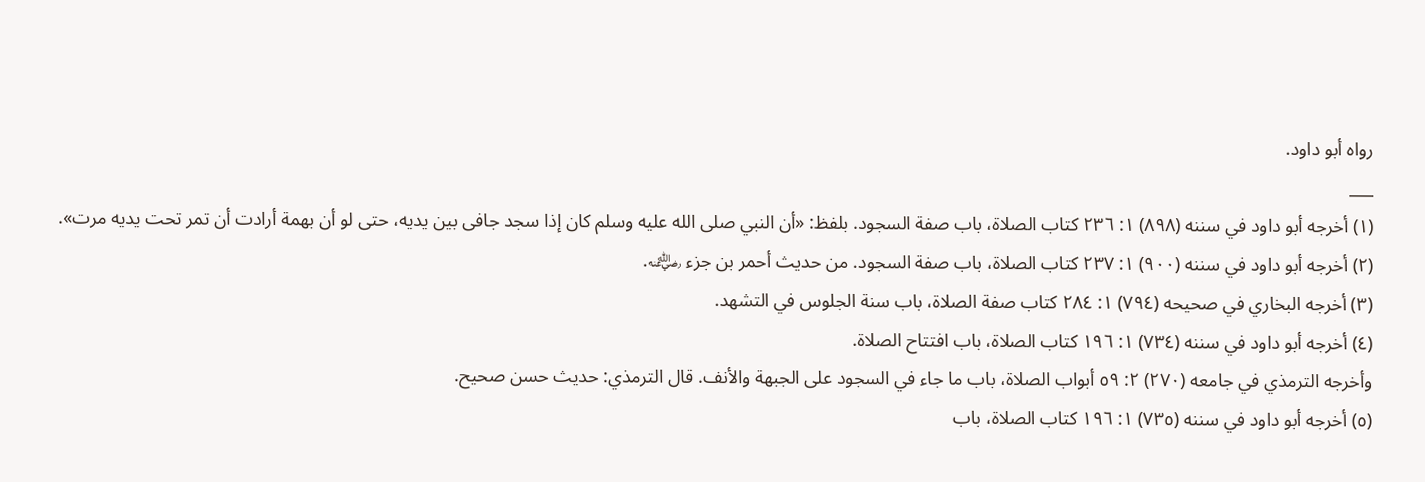رواه أبو داود.
___
(١) أخرجه أبو داود في سننه (٨٩٨) ١: ٢٣٦ كتاب الصلاة، باب صفة السجود. بلفظ: «أن النبي صلى الله عليه وسلم كان إذا سجد جافى بين يديه، حتى لو أن بهمة أرادت أن تمر تحت يديه مرت».
(٢) أخرجه أبو داود في سننه (٩٠٠) ١: ٢٣٧ كتاب الصلاة، باب صفة السجود. من حديث أحمر بن جزء ﵁.
(٣) أخرجه البخاري في صحيحه (٧٩٤) ١: ٢٨٤ كتاب صفة الصلاة، باب سنة الجلوس في التشهد.
(٤) أخرجه أبو داود في سننه (٧٣٤) ١: ١٩٦ كتاب الصلاة، باب افتتاح الصلاة.
وأخرجه الترمذي في جامعه (٢٧٠) ٢: ٥٩ أبواب الصلاة، باب ما جاء في السجود على الجبهة والأنف. قال الترمذي: حديث حسن صحيح.
(٥) أخرجه أبو داود في سننه (٧٣٥) ١: ١٩٦ كتاب الصلاة، باب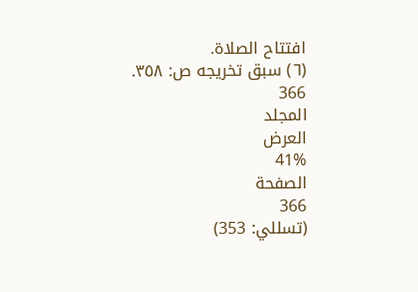افتتاح الصلاة.
(٦) سبق تخريجه ص: ٣٥٨.
366
المجلد
العرض
41%
الصفحة
366
(تسللي: 353)